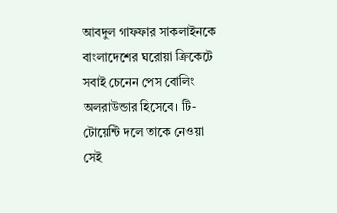আবদুল গাফফার সাকলাইনকে বাংলাদেশের ঘরোয়া ক্রিকেটে সবাই চেনেন পেস বোলিং অলরাউন্ডার হিসেবে। টি-টোয়েন্টি দলে তাকে নেওয়া সেই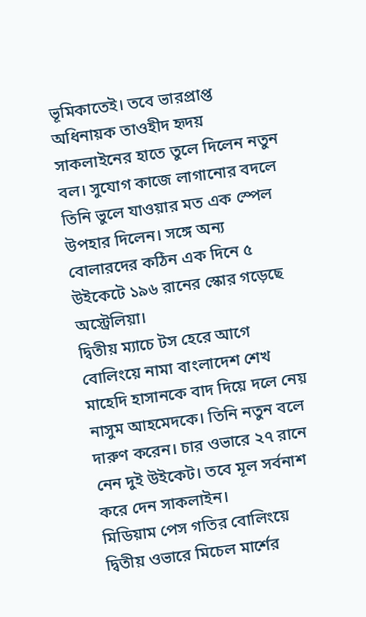ভূমিকাতেই। তবে ভারপ্রাপ্ত অধিনায়ক তাওহীদ হৃদয় সাকলাইনের হাতে তুলে দিলেন নতুন বল। সুযোগ কাজে লাগানোর বদলে তিনি ভুলে যাওয়ার মত এক স্পেল উপহার দিলেন। সঙ্গে অন্য বোলারদের কঠিন এক দিনে ৫ উইকেটে ১৯৬ রানের স্কোর গড়েছে অস্ট্রেলিয়া।
দ্বিতীয় ম্যাচে টস হেরে আগে বোলিংয়ে নামা বাংলাদেশ শেখ মাহেদি হাসানকে বাদ দিয়ে দলে নেয় নাসুম আহমেদকে। তিনি নতুন বলে দারুণ করেন। চার ওভারে ২৭ রানে নেন দুই উইকেট। তবে মূল সর্বনাশ করে দেন সাকলাইন।
মিডিয়াম পেস গতির বোলিংয়ে দ্বিতীয় ওভারে মিচেল মার্শের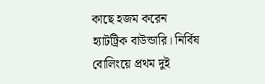কাছে হজম করেন হ্যাটট্রিক বাউন্ডারি। নির্বিষ বোলিংয়ে প্রথম দুই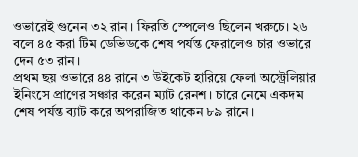ওভারেই গুনেন ৩২ রান। ফিরতি স্পেলেও ছিলেন খরুচে। ২৬ বলে ৪৫ করা টিম ডেভিডকে শেষ পর্যন্ত ফেরালেও চার ওভারে দেন ৫৩ রান।
প্রথম ছয় ওভারে ৪৪ রানে ৩ উইকেট হারিয়ে ফেলা অস্ট্রেলিয়ার ইনিংসে প্রাণের সঞ্চার করেন ম্যাট রেনশ। চারে নেমে একদম শেষ পর্যন্ত ব্যাট করে অপরাজিত থাকেন ৮৯ রানে।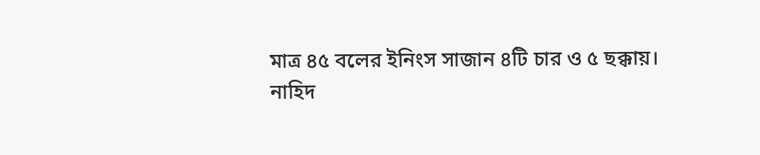মাত্র ৪৫ বলের ইনিংস সাজান ৪টি চার ও ৫ ছক্কায়।
নাহিদ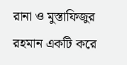রানা ও মুস্তাফিজুর রহমান একটি করে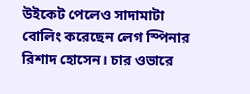উইকেট পেলেও সাদামাটা বোলিং করেছেন লেগ স্পিনার রিশাদ হোসেন। চার ওভারে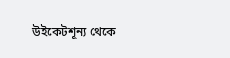উইকেটশূন্য থেকে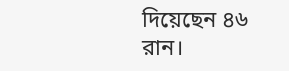দিয়েছেন ৪৬ রান।